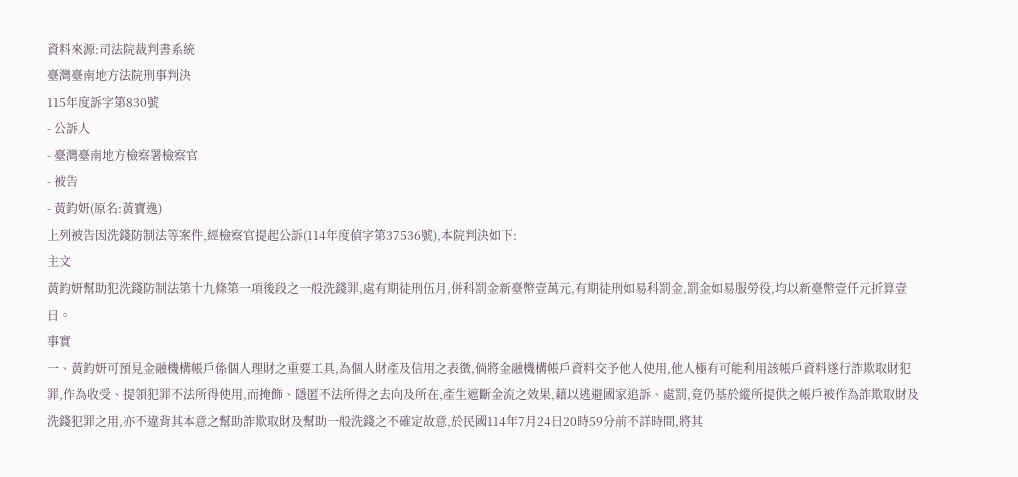資料來源:司法院裁判書系統
臺灣臺南地方法院刑事判決
115年度訴字第830號
- 公訴人
- 臺灣臺南地方檢察署檢察官
- 被告
- 黃鈞妍(原名:黃寶逸)
上列被告因洗錢防制法等案件,經檢察官提起公訴(114年度偵字第37536號),本院判決如下:
主文
黃鈞妍幫助犯洗錢防制法第十九條第一項後段之一般洗錢罪,處有期徒刑伍月,併科罰金新臺幣壹萬元,有期徒刑如易科罰金,罰金如易服勞役,均以新臺幣壹仟元折算壹日。
事實
一、黃鈞妍可預見金融機構帳戶係個人理財之重要工具,為個人財產及信用之表徵,倘將金融機構帳戶資料交予他人使用,他人極有可能利用該帳戶資料遂行詐欺取財犯罪,作為收受、提領犯罪不法所得使用,而掩飾、隱匿不法所得之去向及所在,產生遮斷金流之效果,藉以逃避國家追訴、處罰,竟仍基於縱所提供之帳戶被作為詐欺取財及洗錢犯罪之用,亦不違背其本意之幫助詐欺取財及幫助一般洗錢之不確定故意,於民國114年7月24日20時59分前不詳時間,將其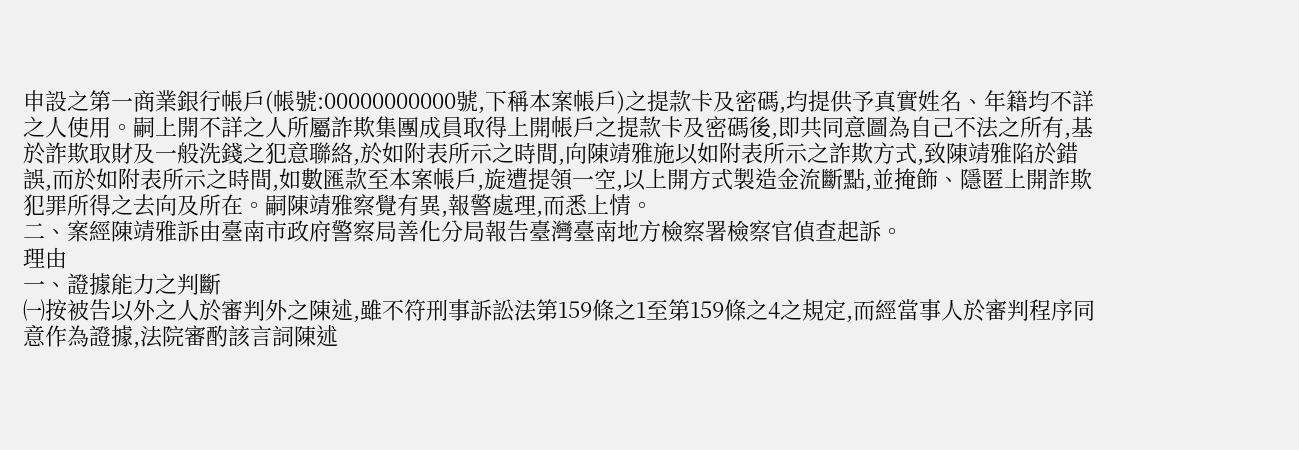申設之第一商業銀行帳戶(帳號:00000000000號,下稱本案帳戶)之提款卡及密碼,均提供予真實姓名、年籍均不詳之人使用。嗣上開不詳之人所屬詐欺集團成員取得上開帳戶之提款卡及密碼後,即共同意圖為自己不法之所有,基於詐欺取財及一般洗錢之犯意聯絡,於如附表所示之時間,向陳靖雅施以如附表所示之詐欺方式,致陳靖雅陷於錯誤,而於如附表所示之時間,如數匯款至本案帳戶,旋遭提領一空,以上開方式製造金流斷點,並掩飾、隱匿上開詐欺犯罪所得之去向及所在。嗣陳靖雅察覺有異,報警處理,而悉上情。
二、案經陳靖雅訴由臺南市政府警察局善化分局報告臺灣臺南地方檢察署檢察官偵查起訴。
理由
一、證據能力之判斷
㈠按被告以外之人於審判外之陳述,雖不符刑事訴訟法第159條之1至第159條之4之規定,而經當事人於審判程序同意作為證據,法院審酌該言詞陳述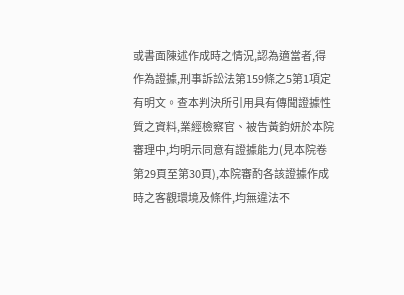或書面陳述作成時之情況,認為適當者,得作為證據,刑事訴訟法第159條之5第1項定有明文。查本判決所引用具有傳聞證據性質之資料,業經檢察官、被告黃鈞妍於本院審理中,均明示同意有證據能力(見本院卷第29頁至第30頁),本院審酌各該證據作成時之客觀環境及條件,均無違法不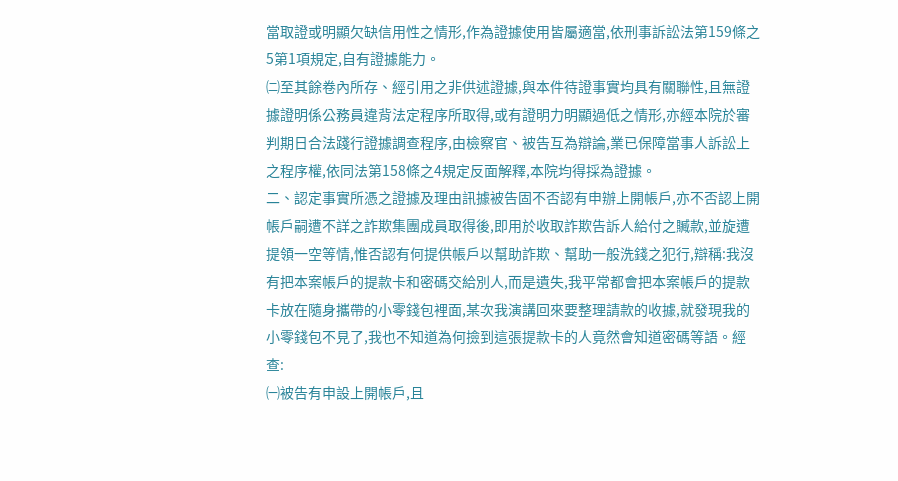當取證或明顯欠缺信用性之情形,作為證據使用皆屬適當,依刑事訴訟法第159條之5第1項規定,自有證據能力。
㈡至其餘卷內所存、經引用之非供述證據,與本件待證事實均具有關聯性,且無證據證明係公務員違背法定程序所取得,或有證明力明顯過低之情形,亦經本院於審判期日合法踐行證據調查程序,由檢察官、被告互為辯論,業已保障當事人訴訟上之程序權,依同法第158條之4規定反面解釋,本院均得採為證據。
二、認定事實所憑之證據及理由訊據被告固不否認有申辦上開帳戶,亦不否認上開帳戶嗣遭不詳之詐欺集團成員取得後,即用於收取詐欺告訴人給付之贓款,並旋遭提領一空等情,惟否認有何提供帳戶以幫助詐欺、幫助一般洗錢之犯行,辯稱:我沒有把本案帳戶的提款卡和密碼交給別人,而是遺失,我平常都會把本案帳戶的提款卡放在隨身攜帶的小零錢包裡面,某次我演講回來要整理請款的收據,就發現我的小零錢包不見了,我也不知道為何撿到這張提款卡的人竟然會知道密碼等語。經查:
㈠被告有申設上開帳戶,且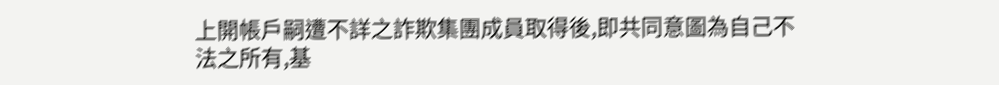上開帳戶嗣遭不詳之詐欺集團成員取得後,即共同意圖為自己不法之所有,基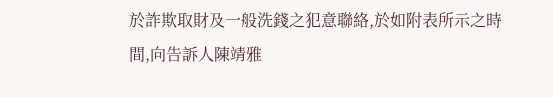於詐欺取財及一般洗錢之犯意聯絡,於如附表所示之時間,向告訴人陳靖雅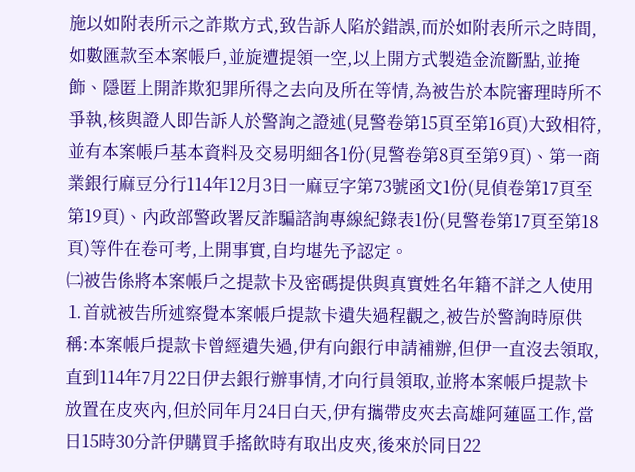施以如附表所示之詐欺方式,致告訴人陷於錯誤,而於如附表所示之時間,如數匯款至本案帳戶,並旋遭提領一空,以上開方式製造金流斷點,並掩飾、隱匿上開詐欺犯罪所得之去向及所在等情,為被告於本院審理時所不爭執,核與證人即告訴人於警詢之證述(見警卷第15頁至第16頁)大致相符,並有本案帳戶基本資料及交易明細各1份(見警卷第8頁至第9頁)、第一商業銀行麻豆分行114年12月3日一麻豆字第73號函文1份(見偵卷第17頁至第19頁)、內政部警政署反詐騙諮詢專線紀錄表1份(見警卷第17頁至第18頁)等件在卷可考,上開事實,自均堪先予認定。
㈡被告係將本案帳戶之提款卡及密碼提供與真實姓名年籍不詳之人使用
⒈首就被告所述察覺本案帳戶提款卡遺失過程觀之,被告於警詢時原供稱:本案帳戶提款卡曾經遺失過,伊有向銀行申請補辦,但伊一直沒去領取,直到114年7月22日伊去銀行辦事情,才向行員領取,並將本案帳戶提款卡放置在皮夾內,但於同年月24日白天,伊有攜帶皮夾去高雄阿蓮區工作,當日15時30分許伊購買手搖飲時有取出皮夾,後來於同日22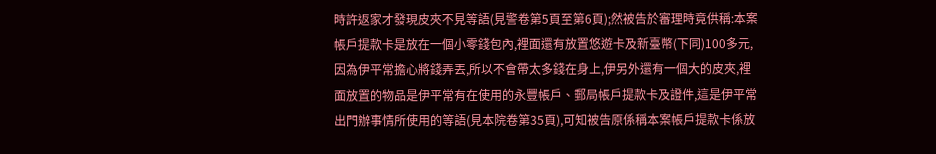時許返家才發現皮夾不見等語(見警卷第5頁至第6頁);然被告於審理時竟供稱:本案帳戶提款卡是放在一個小零錢包內,裡面還有放置悠遊卡及新臺幣(下同)100多元,因為伊平常擔心將錢弄丟,所以不會帶太多錢在身上,伊另外還有一個大的皮夾,裡面放置的物品是伊平常有在使用的永豐帳戶、郵局帳戶提款卡及證件,這是伊平常出門辦事情所使用的等語(見本院卷第35頁),可知被告原係稱本案帳戶提款卡係放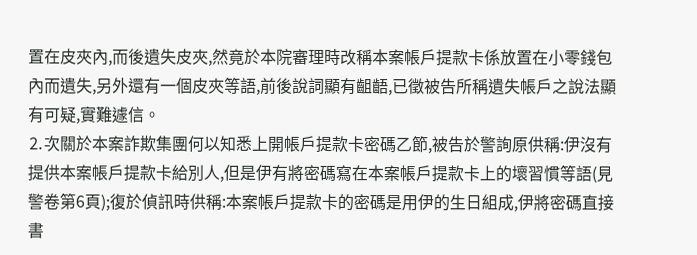置在皮夾內,而後遺失皮夾,然竟於本院審理時改稱本案帳戶提款卡係放置在小零錢包內而遺失,另外還有一個皮夾等語,前後說詞顯有齟齬,已徵被告所稱遺失帳戶之說法顯有可疑,實難遽信。
⒉次關於本案詐欺集團何以知悉上開帳戶提款卡密碼乙節,被告於警詢原供稱:伊沒有提供本案帳戶提款卡給別人,但是伊有將密碼寫在本案帳戶提款卡上的壞習慣等語(見警卷第6頁);復於偵訊時供稱:本案帳戶提款卡的密碼是用伊的生日組成,伊將密碼直接書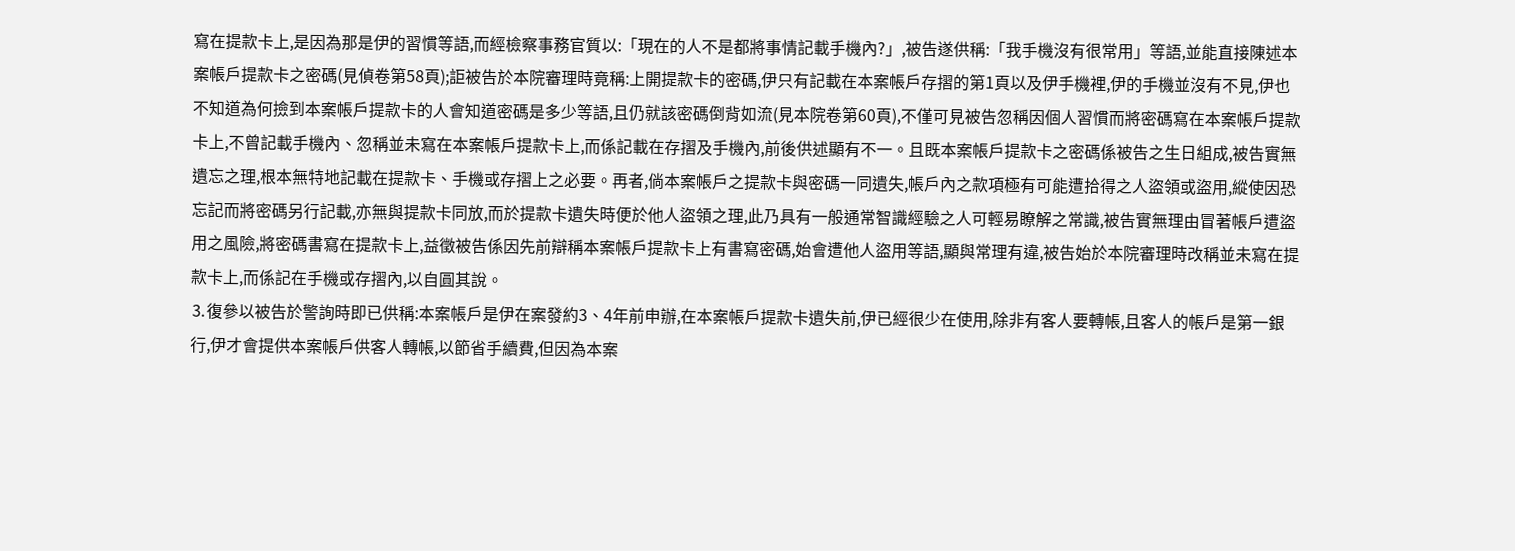寫在提款卡上,是因為那是伊的習慣等語,而經檢察事務官質以:「現在的人不是都將事情記載手機內?」,被告遂供稱:「我手機沒有很常用」等語,並能直接陳述本案帳戶提款卡之密碼(見偵卷第58頁);詎被告於本院審理時竟稱:上開提款卡的密碼,伊只有記載在本案帳戶存摺的第1頁以及伊手機裡,伊的手機並沒有不見,伊也不知道為何撿到本案帳戶提款卡的人會知道密碼是多少等語,且仍就該密碼倒背如流(見本院卷第60頁),不僅可見被告忽稱因個人習慣而將密碼寫在本案帳戶提款卡上,不曾記載手機內、忽稱並未寫在本案帳戶提款卡上,而係記載在存摺及手機內,前後供述顯有不一。且既本案帳戶提款卡之密碼係被告之生日組成,被告實無遺忘之理,根本無特地記載在提款卡、手機或存摺上之必要。再者,倘本案帳戶之提款卡與密碼一同遺失,帳戶內之款項極有可能遭拾得之人盜領或盜用,縱使因恐忘記而將密碼另行記載,亦無與提款卡同放,而於提款卡遺失時便於他人盜領之理,此乃具有一般通常智識經驗之人可輕易瞭解之常識,被告實無理由冒著帳戶遭盜用之風險,將密碼書寫在提款卡上,益徵被告係因先前辯稱本案帳戶提款卡上有書寫密碼,始會遭他人盜用等語,顯與常理有違,被告始於本院審理時改稱並未寫在提款卡上,而係記在手機或存摺內,以自圓其說。
⒊復參以被告於警詢時即已供稱:本案帳戶是伊在案發約3、4年前申辦,在本案帳戶提款卡遺失前,伊已經很少在使用,除非有客人要轉帳,且客人的帳戶是第一銀行,伊才會提供本案帳戶供客人轉帳,以節省手續費,但因為本案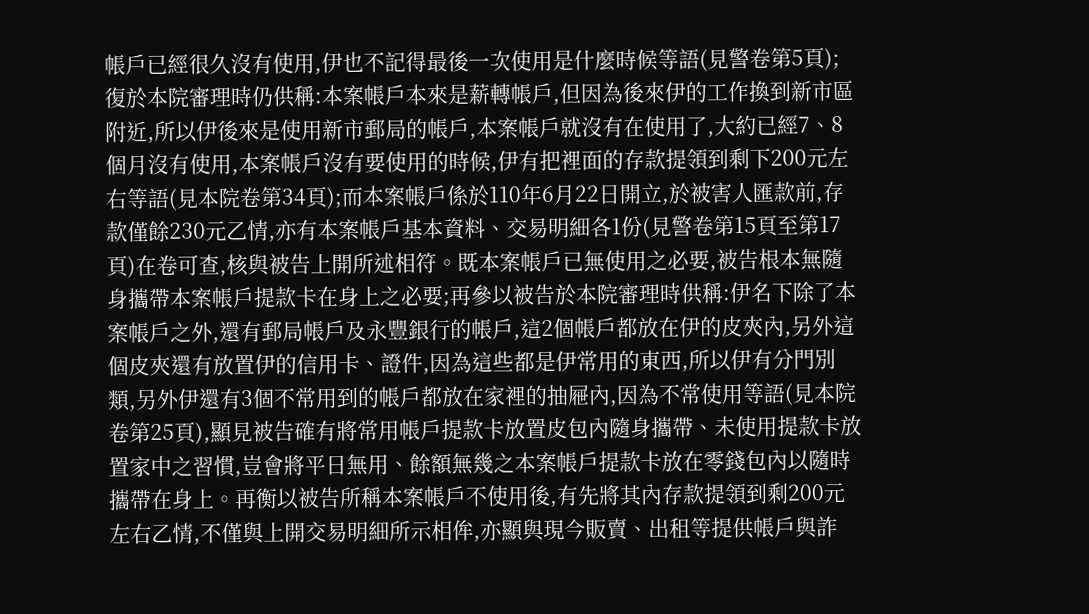帳戶已經很久沒有使用,伊也不記得最後一次使用是什麼時候等語(見警卷第5頁);復於本院審理時仍供稱:本案帳戶本來是薪轉帳戶,但因為後來伊的工作換到新市區附近,所以伊後來是使用新市郵局的帳戶,本案帳戶就沒有在使用了,大約已經7、8個月沒有使用,本案帳戶沒有要使用的時候,伊有把裡面的存款提領到剩下200元左右等語(見本院卷第34頁);而本案帳戶係於110年6月22日開立,於被害人匯款前,存款僅餘230元乙情,亦有本案帳戶基本資料、交易明細各1份(見警卷第15頁至第17頁)在卷可查,核與被告上開所述相符。既本案帳戶已無使用之必要,被告根本無隨身攜帶本案帳戶提款卡在身上之必要;再參以被告於本院審理時供稱:伊名下除了本案帳戶之外,還有郵局帳戶及永豐銀行的帳戶,這2個帳戶都放在伊的皮夾內,另外這個皮夾還有放置伊的信用卡、證件,因為這些都是伊常用的東西,所以伊有分門別類,另外伊還有3個不常用到的帳戶都放在家裡的抽屜內,因為不常使用等語(見本院卷第25頁),顯見被告確有將常用帳戶提款卡放置皮包內隨身攜帶、未使用提款卡放置家中之習慣,豈會將平日無用、餘額無幾之本案帳戶提款卡放在零錢包內以隨時攜帶在身上。再衡以被告所稱本案帳戶不使用後,有先將其內存款提領到剩200元左右乙情,不僅與上開交易明細所示相侔,亦顯與現今販賣、出租等提供帳戶與詐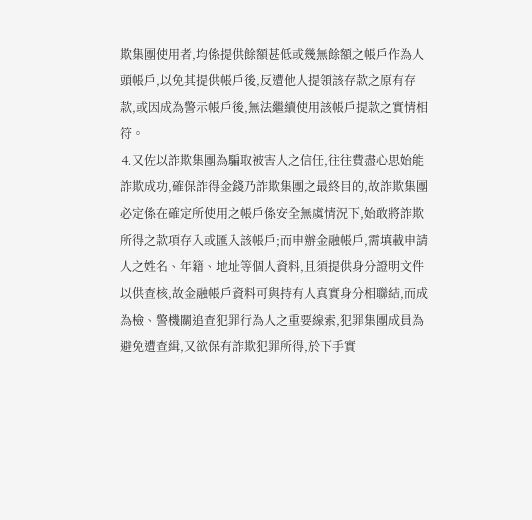欺集團使用者,均係提供餘額甚低或幾無餘額之帳戶作為人頭帳戶,以免其提供帳戶後,反遭他人提領該存款之原有存款,或因成為警示帳戶後,無法繼續使用該帳戶提款之實情相符。
⒋又佐以詐欺集團為騙取被害人之信任,往往費盡心思始能詐欺成功,確保詐得金錢乃詐欺集團之最終目的,故詐欺集團必定係在確定所使用之帳戶係安全無虞情況下,始敢將詐欺所得之款項存入或匯入該帳戶;而申辦金融帳戶,需填載申請人之姓名、年籍、地址等個人資料,且須提供身分證明文件以供查核,故金融帳戶資料可與持有人真實身分相聯結,而成為檢、警機關追查犯罪行為人之重要線索,犯罪集團成員為避免遭查緝,又欲保有詐欺犯罪所得,於下手實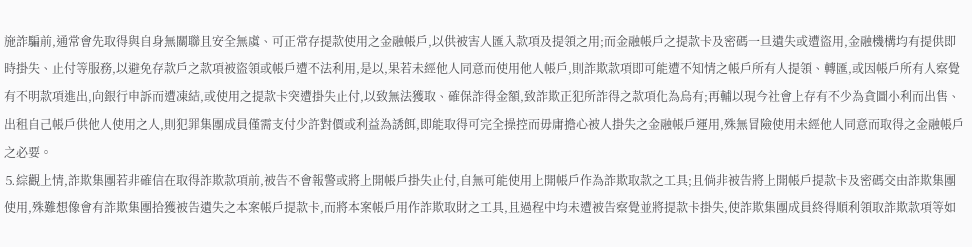施詐騙前,通常會先取得與自身無關聯且安全無虞、可正常存提款使用之金融帳戶,以供被害人匯入款項及提領之用;而金融帳戶之提款卡及密碼一旦遺失或遭盜用,金融機構均有提供即時掛失、止付等服務,以避免存款戶之款項被盜領或帳戶遭不法利用,是以,果若未經他人同意而使用他人帳戶,則詐欺款項即可能遭不知情之帳戶所有人提領、轉匯,或因帳戶所有人察覺有不明款項進出,向銀行申訴而遭凍結,或使用之提款卡突遭掛失止付,以致無法獲取、確保詐得金額,致詐欺正犯所詐得之款項化為烏有;再輔以現今社會上存有不少為貪圖小利而出售、出租自己帳戶供他人使用之人,則犯罪集團成員僅需支付少許對價或利益為誘餌,即能取得可完全操控而毋庸擔心被人掛失之金融帳戶運用,殊無冒險使用未經他人同意而取得之金融帳戶之必要。
⒌綜觀上情,詐欺集團若非確信在取得詐欺款項前,被告不會報警或將上開帳戶掛失止付,自無可能使用上開帳戶作為詐欺取款之工具;且倘非被告將上開帳戶提款卡及密碼交由詐欺集團使用,殊難想像會有詐欺集團拾獲被告遺失之本案帳戶提款卡,而將本案帳戶用作詐欺取財之工具,且過程中均未遭被告察覺並將提款卡掛失,使詐欺集團成員終得順利領取詐欺款項等如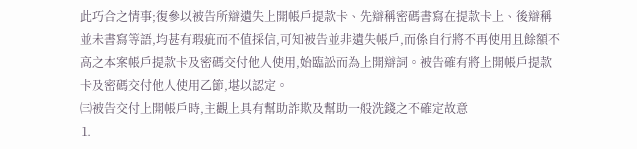此巧合之情事;復參以被告所辯遺失上開帳戶提款卡、先辯稱密碼書寫在提款卡上、後辯稱並未書寫等語,均甚有瑕疵而不值採信,可知被告並非遺失帳戶,而係自行將不再使用且餘額不高之本案帳戶提款卡及密碼交付他人使用,始臨訟而為上開辯詞。被告確有將上開帳戶提款卡及密碼交付他人使用乙節,堪以認定。
㈢被告交付上開帳戶時,主觀上具有幫助詐欺及幫助一般洗錢之不確定故意
⒈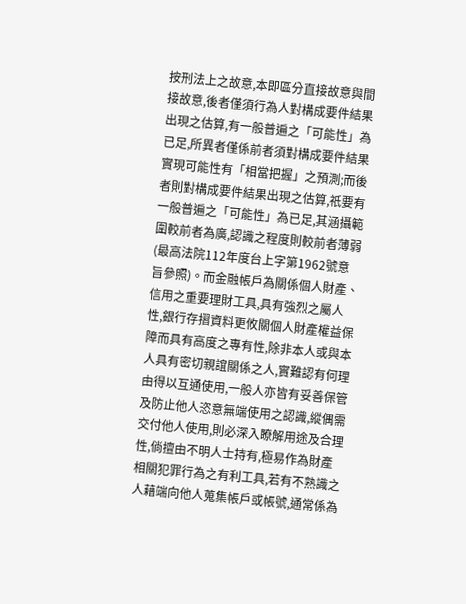按刑法上之故意,本即區分直接故意與間接故意,後者僅須行為人對構成要件結果出現之估算,有一般普遍之「可能性」為已足,所異者僅係前者須對構成要件結果實現可能性有「相當把握」之預測;而後者則對構成要件結果出現之估算,祇要有一般普遍之「可能性」為已足,其涵攝範圍較前者為廣,認識之程度則較前者薄弱(最高法院112年度台上字第1962號意旨參照)。而金融帳戶為關係個人財產、信用之重要理財工具,具有強烈之屬人性,銀行存摺資料更攸關個人財產權益保障而具有高度之專有性,除非本人或與本人具有密切親誼關係之人,實難認有何理由得以互通使用,一般人亦皆有妥善保管及防止他人恣意無端使用之認識,縱偶需交付他人使用,則必深入瞭解用途及合理性,倘擅由不明人士持有,極易作為財產相關犯罪行為之有利工具,若有不熟識之人藉端向他人蒐集帳戶或帳號,通常係為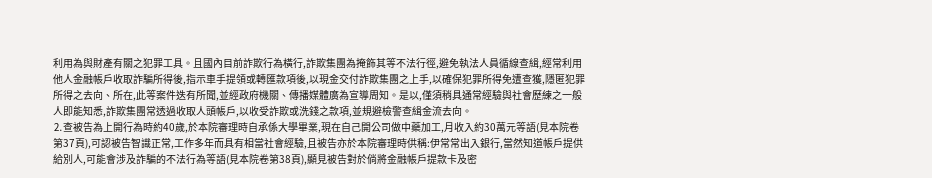利用為與財產有關之犯罪工具。且國內目前詐欺行為橫行,詐欺集團為掩飾其等不法行徑,避免執法人員循線查緝,經常利用他人金融帳戶收取詐騙所得後,指示車手提領或轉匯款項後,以現金交付詐欺集團之上手,以確保犯罪所得免遭查獲,隱匿犯罪所得之去向、所在,此等案件迭有所聞,並經政府機關、傳播媒體廣為宣導周知。是以,僅須稍具通常經驗與社會歷練之一般人即能知悉,詐欺集團常透過收取人頭帳戶,以收受詐欺或洗錢之款項,並規避檢警查緝金流去向。
⒉查被告為上開行為時約40歲,於本院審理時自承係大學畢業,現在自己開公司做中藥加工,月收入約30萬元等語(見本院卷第37頁),可認被告智識正常,工作多年而具有相當社會經驗,且被告亦於本院審理時供稱:伊常常出入銀行,當然知道帳戶提供給別人,可能會涉及詐騙的不法行為等語(見本院卷第38頁),顯見被告對於倘將金融帳戶提款卡及密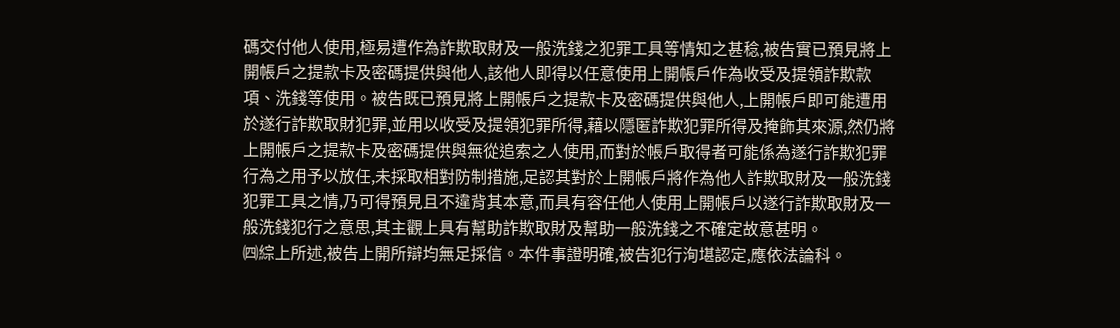碼交付他人使用,極易遭作為詐欺取財及一般洗錢之犯罪工具等情知之甚稔,被告實已預見將上開帳戶之提款卡及密碼提供與他人,該他人即得以任意使用上開帳戶作為收受及提領詐欺款項、洗錢等使用。被告既已預見將上開帳戶之提款卡及密碼提供與他人,上開帳戶即可能遭用於遂行詐欺取財犯罪,並用以收受及提領犯罪所得,藉以隱匿詐欺犯罪所得及掩飾其來源,然仍將上開帳戶之提款卡及密碼提供與無從追索之人使用,而對於帳戶取得者可能係為遂行詐欺犯罪行為之用予以放任,未採取相對防制措施,足認其對於上開帳戶將作為他人詐欺取財及一般洗錢犯罪工具之情,乃可得預見且不違背其本意,而具有容任他人使用上開帳戶以遂行詐欺取財及一般洗錢犯行之意思,其主觀上具有幫助詐欺取財及幫助一般洗錢之不確定故意甚明。
㈣綜上所述,被告上開所辯均無足採信。本件事證明確,被告犯行洵堪認定,應依法論科。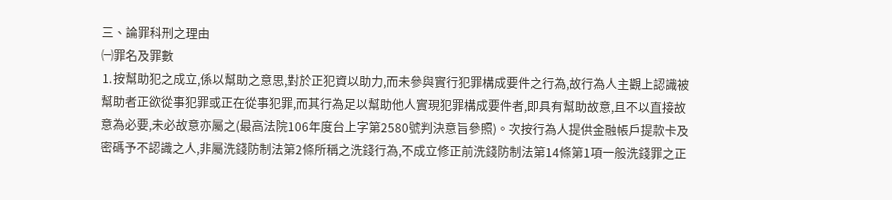三、論罪科刑之理由
㈠罪名及罪數
⒈按幫助犯之成立,係以幫助之意思,對於正犯資以助力,而未參與實行犯罪構成要件之行為,故行為人主觀上認識被幫助者正欲從事犯罪或正在從事犯罪,而其行為足以幫助他人實現犯罪構成要件者,即具有幫助故意,且不以直接故意為必要,未必故意亦屬之(最高法院106年度台上字第2580號判決意旨參照)。次按行為人提供金融帳戶提款卡及密碼予不認識之人,非屬洗錢防制法第2條所稱之洗錢行為,不成立修正前洗錢防制法第14條第1項一般洗錢罪之正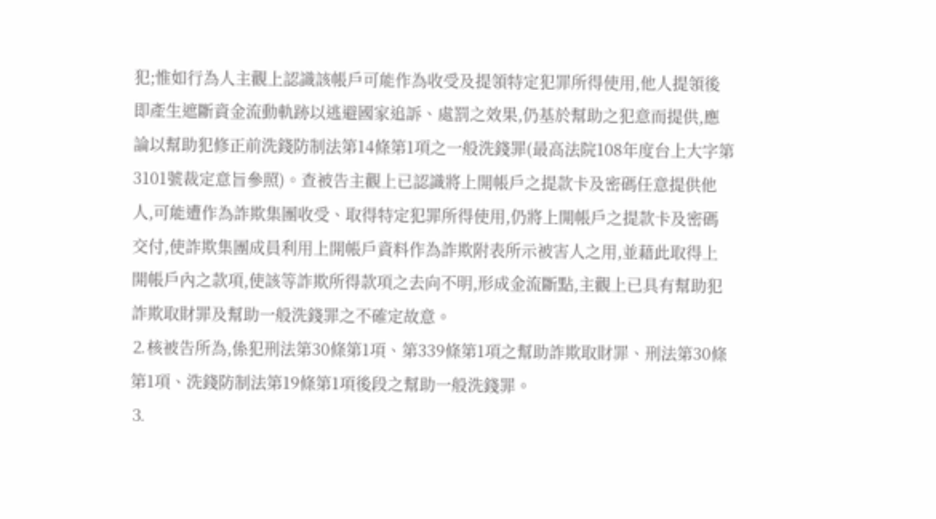犯;惟如行為人主觀上認識該帳戶可能作為收受及提領特定犯罪所得使用,他人提領後即產生遮斷資金流動軌跡以逃避國家追訴、處罰之效果,仍基於幫助之犯意而提供,應論以幫助犯修正前洗錢防制法第14條第1項之一般洗錢罪(最高法院108年度台上大字第3101號裁定意旨參照)。查被告主觀上已認識將上開帳戶之提款卡及密碼任意提供他人,可能遭作為詐欺集團收受、取得特定犯罪所得使用,仍將上開帳戶之提款卡及密碼交付,使詐欺集團成員利用上開帳戶資料作為詐欺附表所示被害人之用,並藉此取得上開帳戶內之款項,使該等詐欺所得款項之去向不明,形成金流斷點,主觀上已具有幫助犯詐欺取財罪及幫助一般洗錢罪之不確定故意。
⒉核被告所為,係犯刑法第30條第1項、第339條第1項之幫助詐欺取財罪、刑法第30條第1項、洗錢防制法第19條第1項後段之幫助一般洗錢罪。
⒊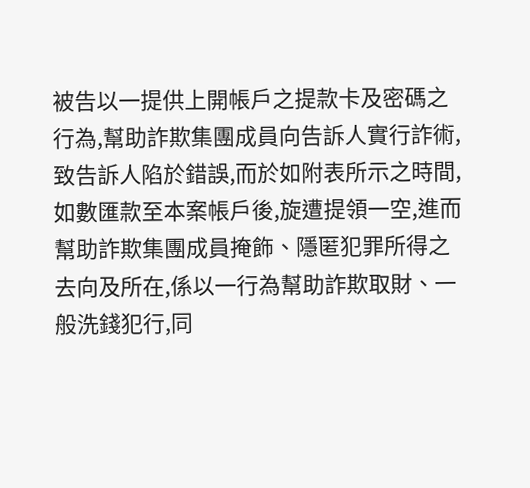被告以一提供上開帳戶之提款卡及密碼之行為,幫助詐欺集團成員向告訴人實行詐術,致告訴人陷於錯誤,而於如附表所示之時間,如數匯款至本案帳戶後,旋遭提領一空,進而幫助詐欺集團成員掩飾、隱匿犯罪所得之去向及所在,係以一行為幫助詐欺取財、一般洗錢犯行,同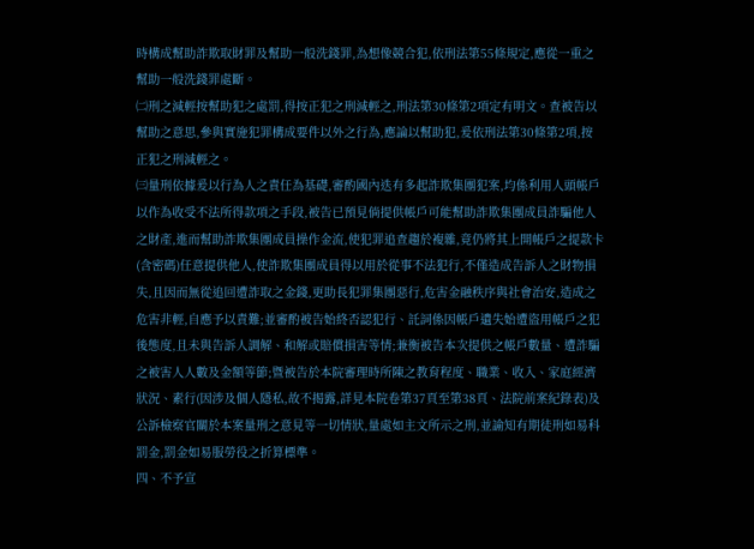時構成幫助詐欺取財罪及幫助一般洗錢罪,為想像競合犯,依刑法第55條規定,應從一重之幫助一般洗錢罪處斷。
㈡刑之減輕按幫助犯之處罰,得按正犯之刑減輕之,刑法第30條第2項定有明文。查被告以幫助之意思,參與實施犯罪構成要件以外之行為,應論以幫助犯,爰依刑法第30條第2項,按正犯之刑減輕之。
㈢量刑依據爰以行為人之責任為基礎,審酌國內迭有多起詐欺集團犯案,均係利用人頭帳戶以作為收受不法所得款項之手段,被告已預見倘提供帳戶可能幫助詐欺集團成員詐騙他人之財產,進而幫助詐欺集團成員操作金流,使犯罪追查趨於複雜,竟仍將其上開帳戶之提款卡(含密碼)任意提供他人,使詐欺集團成員得以用於從事不法犯行,不僅造成告訴人之財物損失,且因而無從追回遭詐取之金錢,更助長犯罪集團惡行,危害金融秩序與社會治安,造成之危害非輕,自應予以責難;並審酌被告始終否認犯行、託詞係因帳戶遺失始遭盜用帳戶之犯後態度,且未與告訴人調解、和解或賠償損害等情;兼衡被告本次提供之帳戶數量、遭詐騙之被害人人數及金額等節;暨被告於本院審理時所陳之教育程度、職業、收入、家庭經濟狀況、素行(因涉及個人隱私,故不揭露,詳見本院卷第37頁至第38頁、法院前案紀錄表)及公訴檢察官關於本案量刑之意見等一切情狀,量處如主文所示之刑,並諭知有期徒刑如易科罰金,罰金如易服勞役之折算標準。
四、不予宣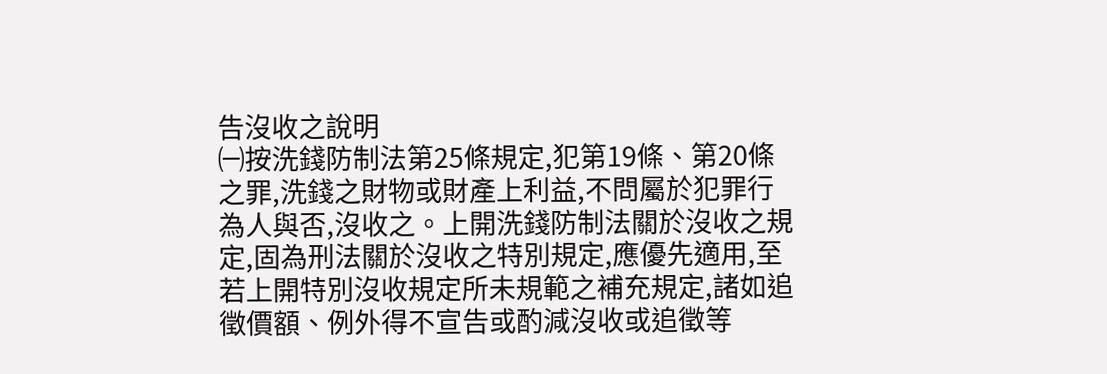告沒收之說明
㈠按洗錢防制法第25條規定,犯第19條、第20條之罪,洗錢之財物或財產上利益,不問屬於犯罪行為人與否,沒收之。上開洗錢防制法關於沒收之規定,固為刑法關於沒收之特別規定,應優先適用,至若上開特別沒收規定所未規範之補充規定,諸如追徵價額、例外得不宣告或酌減沒收或追徵等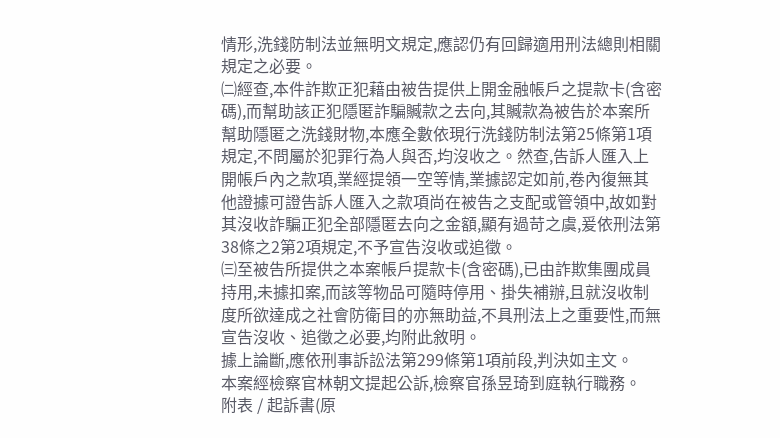情形,洗錢防制法並無明文規定,應認仍有回歸適用刑法總則相關規定之必要。
㈡經查,本件詐欺正犯藉由被告提供上開金融帳戶之提款卡(含密碼),而幫助該正犯隱匿詐騙贓款之去向,其贓款為被告於本案所幫助隱匿之洗錢財物,本應全數依現行洗錢防制法第25條第1項規定,不問屬於犯罪行為人與否,均沒收之。然查,告訴人匯入上開帳戶內之款項,業經提領一空等情,業據認定如前,卷內復無其他證據可證告訴人匯入之款項尚在被告之支配或管領中,故如對其沒收詐騙正犯全部隱匿去向之金額,顯有過苛之虞,爰依刑法第38條之2第2項規定,不予宣告沒收或追徵。
㈢至被告所提供之本案帳戶提款卡(含密碼),已由詐欺集團成員持用,未據扣案,而該等物品可隨時停用、掛失補辦,且就沒收制度所欲達成之社會防衛目的亦無助益,不具刑法上之重要性,而無宣告沒收、追徵之必要,均附此敘明。
據上論斷,應依刑事訴訟法第299條第1項前段,判決如主文。
本案經檢察官林朝文提起公訴,檢察官孫昱琦到庭執行職務。
附表 / 起訴書(原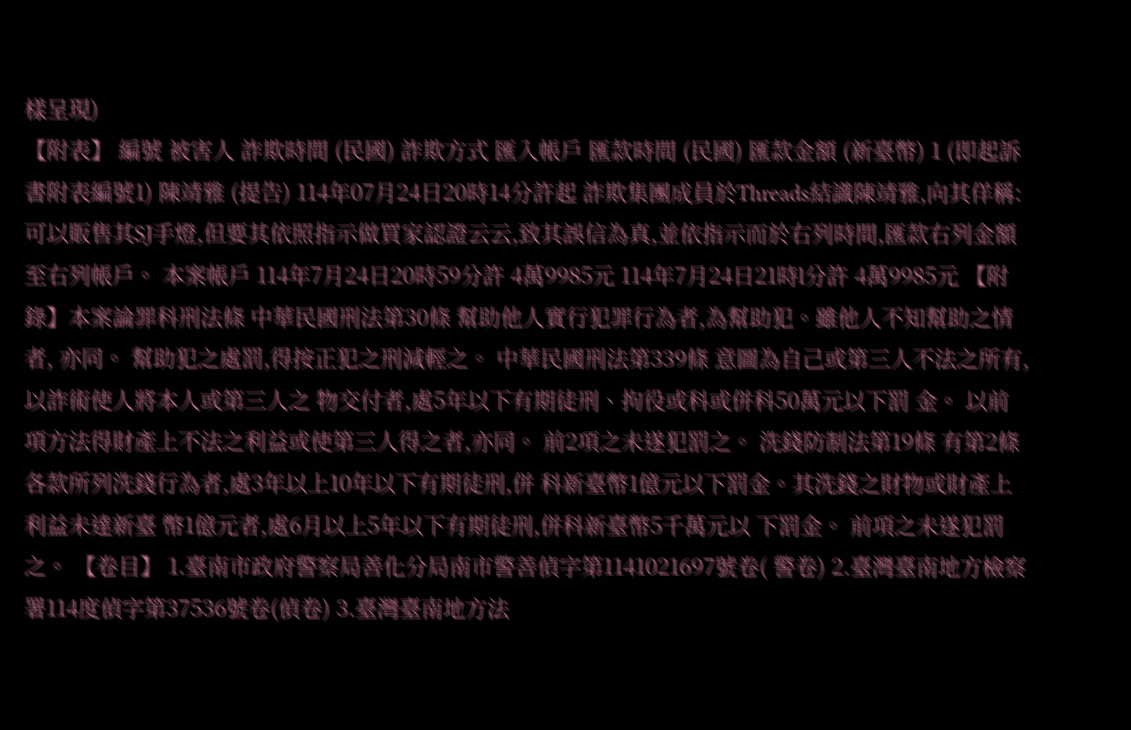樣呈現)
【附表】 編號 被害人 詐欺時間 (民國) 詐欺方式 匯入帳戶 匯款時間 (民國) 匯款金額 (新臺幣) 1 (即起訴書附表編號1) 陳靖雅 (提告) 114年07月24日20時14分許起 詐欺集團成員於Threads結識陳靖雅,向其佯稱:可以販售其SJ手燈,但要其依照指示做買家認證云云,致其誤信為真,並依指示而於右列時間,匯款右列金額至右列帳戶。 本案帳戶 114年7月24日20時59分許 4萬9985元 114年7月24日21時l分許 4萬9985元 【附錄】本案論罪科刑法條 中華民國刑法第30條 幫助他人實行犯罪行為者,為幫助犯。雖他人不知幫助之情者, 亦同。 幫助犯之處罰,得按正犯之刑減輕之。 中華民國刑法第339條 意圖為自己或第三人不法之所有,以詐術使人將本人或第三人之 物交付者,處5年以下有期徒刑、拘役或科或併科50萬元以下罰 金。 以前項方法得財產上不法之利益或使第三人得之者,亦同。 前2項之未遂犯罰之。 洗錢防制法第19條 有第2條各款所列洗錢行為者,處3年以上10年以下有期徒刑,併 科新臺幣1億元以下罰金。其洗錢之財物或財產上利益未達新臺 幣1億元者,處6月以上5年以下有期徒刑,併科新臺幣5千萬元以 下罰金。 前項之未遂犯罰之。 【卷目】 1.臺南市政府警察局善化分局南市警善偵字第1141021697號卷( 警卷) 2.臺灣臺南地方檢察署114度偵字第37536號卷(偵卷) 3.臺灣臺南地方法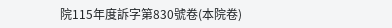院115年度訴字第830號卷(本院卷)